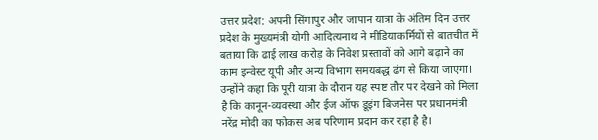उत्तर प्रदेश: अपनी सिंगापुर और जापान यात्रा के अंतिम दिन उत्तर प्रदेश के मुख्यमंत्री योगी आदित्यनाथ ने मीडियाकर्मियों से बातचीत में बताया कि ढाई लाख करोड़ के निवेश प्रस्तावों को आगे बढ़ाने का काम इन्वेस्ट यूपी और अन्य विभाग समयबद्ध ढंग से किया जाएगा। उन्होंने कहा कि पूरी यात्रा के दौरान यह स्पष्ट तौर पर देखने को मिला है कि कानून-व्यवस्था और ईज ऑफ डूइंग बिजनेस पर प्रधानमंत्री नरेंद्र मोदी का फोकस अब परिणाम प्रदान कर रहा है है।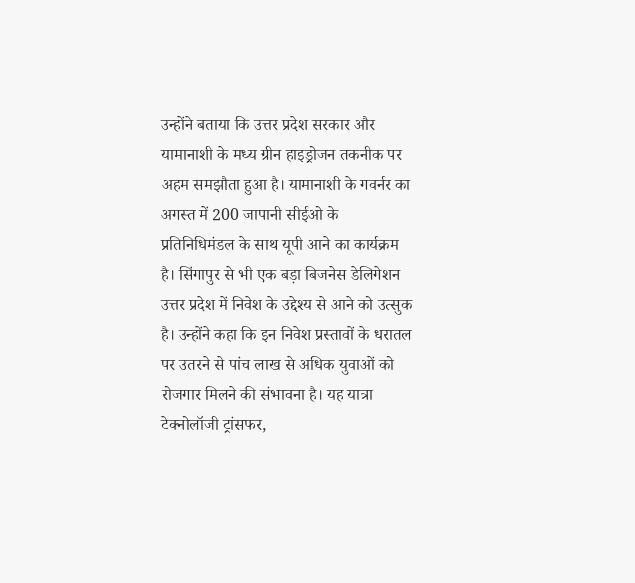उन्होंने बताया कि उत्तर प्रदेश सरकार और यामानाशी के मध्य ग्रीन हाइड्रोजन तकनीक पर अहम समझौता हुआ है। यामानाशी के गवर्नर का अगस्त में 200 जापानी सीईओ के प्रतिनिधिमंडल के साथ यूपी आने का कार्यक्रम है। सिंगापुर से भी एक बड़ा बिजनेस डेलिगेशन उत्तर प्रदेश में निवेश के उद्देश्य से आने को उत्सुक है। उन्होंने कहा कि इन निवेश प्रस्तावों के धरातल पर उतरने से पांच लाख से अधिक युवाओं को रोजगार मिलने की संभावना है। यह यात्रा टेक्नोलॉजी ट्रांसफर,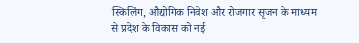स्किलिंग, औद्योगिक निवेश और रोजगार सृजन के माध्यम से प्रदेश के विकास को नई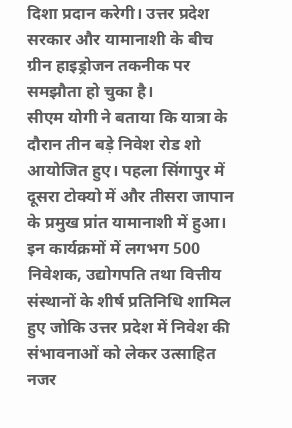दिशा प्रदान करेगी। उत्तर प्रदेश सरकार और यामानाशी के बीच ग्रीन हाइड्रोजन तकनीक पर समझौता हो चुका है।
सीएम योगी ने बताया कि यात्रा के दौरान तीन बड़े निवेश रोड शो आयोजित हुए। पहला सिंगापुर में दूसरा टोक्यो में और तीसरा जापान के प्रमुख प्रांत यामानाशी में हुआ। इन कार्यक्रमों में लगभग 500 निवेशक, उद्योगपति तथा वित्तीय संस्थानों के शीर्ष प्रतिनिधि शामिल हुए जोकि उत्तर प्रदेश में निवेश की संभावनाओं को लेकर उत्साहित नजर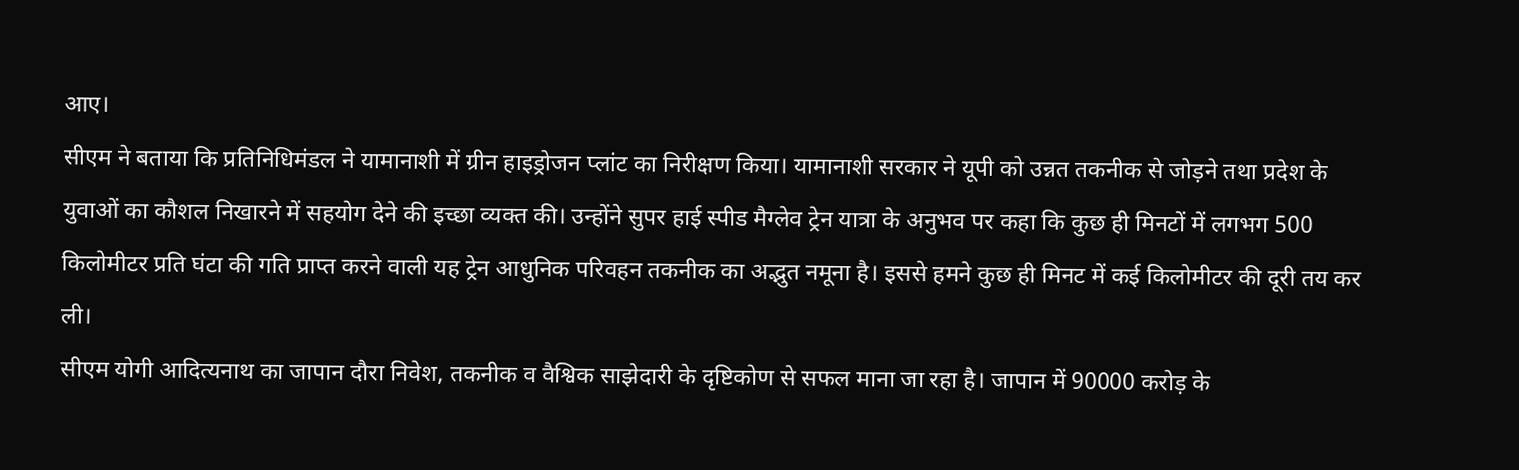आए।
सीएम ने बताया कि प्रतिनिधिमंडल ने यामानाशी में ग्रीन हाइड्रोजन प्लांट का निरीक्षण किया। यामानाशी सरकार ने यूपी को उन्नत तकनीक से जोड़ने तथा प्रदेश के युवाओं का कौशल निखारने में सहयोग देने की इच्छा व्यक्त की। उन्होंने सुपर हाई स्पीड मैग्लेव ट्रेन यात्रा के अनुभव पर कहा कि कुछ ही मिनटों में लगभग 500 किलोमीटर प्रति घंटा की गति प्राप्त करने वाली यह ट्रेन आधुनिक परिवहन तकनीक का अद्भुत नमूना है। इससे हमने कुछ ही मिनट में कई किलोमीटर की दूरी तय कर ली।
सीएम योगी आदित्यनाथ का जापान दौरा निवेश, तकनीक व वैश्विक साझेदारी के दृष्टिकोण से सफल माना जा रहा है। जापान में 90000 करोड़ के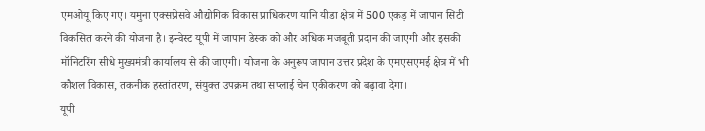एमओयू किए गए। यमुना एक्सप्रेसवे औद्योगिक विकास प्राधिकरण यानि यीडा क्षेत्र में 500 एकड़ में जापान सिटी विकसित करने की योजना है। इन्वेस्ट यूपी में जापान डेस्क को और अधिक मजबूती प्रदान की जाएगी और इसकी मॉनिटरिंग सीधे मुख्यमंत्री कार्यालय से की जाएगी। योजना के अनुरूप जापान उत्तर प्रदेश के एमएसएमई क्षेत्र में भी कौशल विकास, तकनीक हस्तांतरण, संयुक्त उपक्रम तथा सप्लाई चेन एकीकरण को बढ़ावा देगा।
यूपी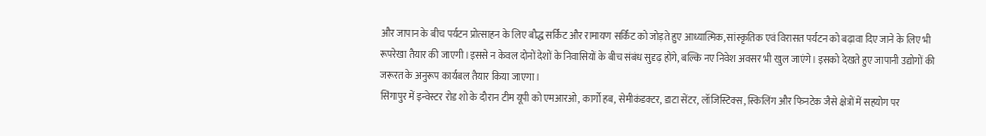और जापान के बीच पर्यटन प्रोत्साहन के लिए बौद्ध सर्किट और रामायण सर्किट को जोड़ते हुए आध्यात्मिक, सांस्कृतिक एवं विरासत पर्यटन को बढ़ावा दिए जाने के लिए भी रूपरेखा तैयार की जाएगी।इससे न केवल दोनों देशों के निवासियों के बीच संबंध सुदृढ़ होंगे, बल्कि नए निवेश अवसर भी खुल जाएंगे। इसको देखते हुए जापानी उद्योगों की जरूरत के अनुरूप कार्यबल तैयार किया जाएगा।
सिंगापुर में इन्वेस्टर रोड शो के दौरान टीम यूपी को एमआरओ, कार्गो हब, सेमीकंडक्टर, डाटा सेंटर, लॉजिस्टिक्स, स्किलिंग और फिनटेक जैसे क्षेत्रों में सहयोग पर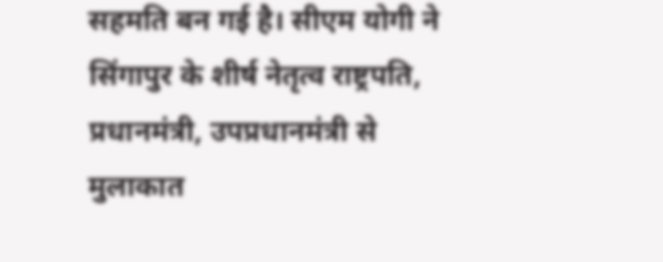सहमति बन गई है। सीएम योगी ने सिंगापुर के शीर्ष नेतृत्व राष्ट्रपति, प्रधानमंत्री, उपप्रधानमंत्री से मुलाकात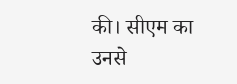की। सीएम का उनसे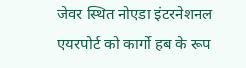जेवर स्थित नोएडा इंटरनेशनल एयरपोर्ट को कार्गो हब के रूप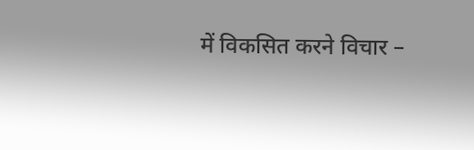में विकसित करने विचार –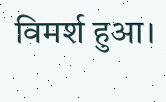विमर्श हुआ।